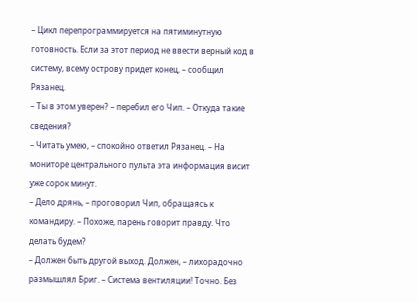– Цикл перепрограммируется на пятиминутную готовность. Если за этот период не ввести верный код в систему, всему острову придет конец, – сообщил Рязанец.
– Ты в этом уверен? – перебил его Чип. – Откуда такие сведения?
– Читать умею, – спокойно ответил Рязанец. – На мониторе центрального пульта эта информация висит уже сорок минут.
– Дело дрянь, – проговорил Чип, обращаясь к командиру. – Похоже, парень говорит правду. Что делать будем?
– Должен быть другой выход. Должен, – лихорадочно размышлял Бриг. – Система вентиляции! Точно. Без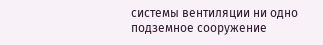системы вентиляции ни одно подземное сооружение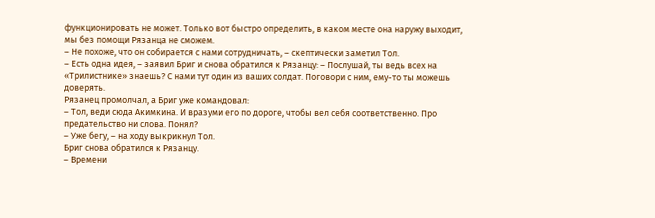функционировать не может. Только вот быстро определить, в каком месте она наружу выходит, мы без помощи Рязанца не сможем.
– Не похоже, что он собирается с нами сотрудничать, – скептически заметил Тол.
– Есть одна идея, – заявил Бриг и снова обратился к Рязанцу: – Послушай, ты ведь всех на «Трилистнике» знаешь? С нами тут один из ваших солдат. Поговори с ним, ему-то ты можешь доверять.
Рязанец промолчал, а Бриг уже командовал:
– Тол, веди сюда Акимкина. И вразуми его по дороге, чтобы вел себя соответственно. Про предательство ни слова. Понял?
– Уже бегу, – на ходу выкрикнул Тол.
Бриг снова обратился к Рязанцу.
– Времени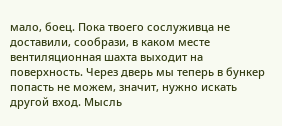мало, боец. Пока твоего сослуживца не доставили, сообрази, в каком месте вентиляционная шахта выходит на поверхность. Через дверь мы теперь в бункер попасть не можем, значит, нужно искать другой вход. Мысль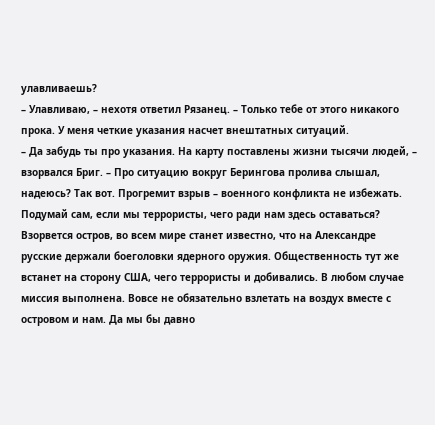улавливаешь?
– Улавливаю, – нехотя ответил Рязанец. – Только тебе от этого никакого прока. У меня четкие указания насчет внештатных ситуаций.
– Да забудь ты про указания. На карту поставлены жизни тысячи людей, – взорвался Бриг. – Про ситуацию вокруг Берингова пролива слышал, надеюсь? Так вот. Прогремит взрыв – военного конфликта не избежать. Подумай сам, если мы террористы, чего ради нам здесь оставаться? Взорвется остров, во всем мире станет известно, что на Александре русские держали боеголовки ядерного оружия. Общественность тут же встанет на сторону США, чего террористы и добивались. В любом случае миссия выполнена. Вовсе не обязательно взлетать на воздух вместе с островом и нам. Да мы бы давно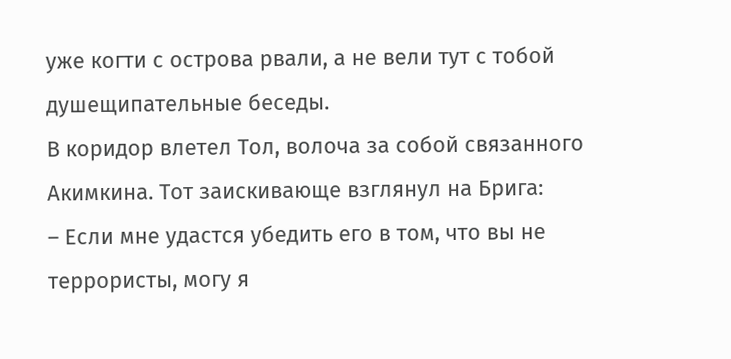уже когти с острова рвали, а не вели тут с тобой душещипательные беседы.
В коридор влетел Тол, волоча за собой связанного Акимкина. Тот заискивающе взглянул на Брига:
– Если мне удастся убедить его в том, что вы не террористы, могу я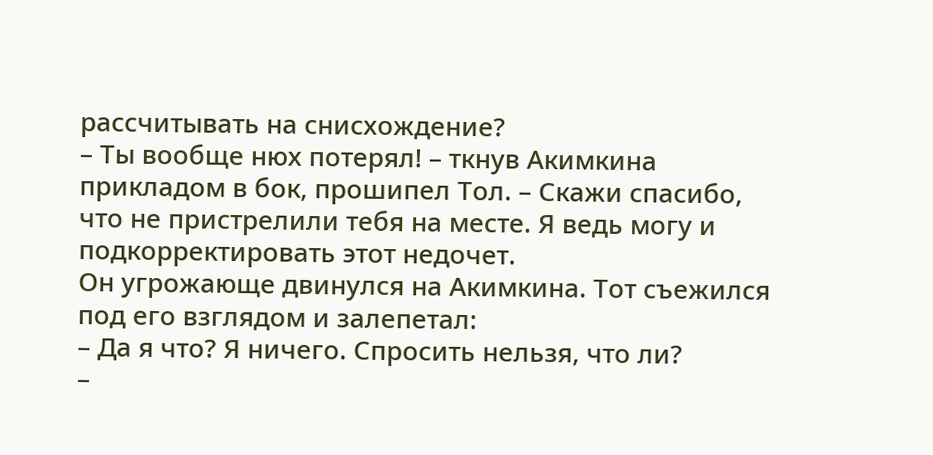рассчитывать на снисхождение?
– Ты вообще нюх потерял! – ткнув Акимкина прикладом в бок, прошипел Тол. – Скажи спасибо, что не пристрелили тебя на месте. Я ведь могу и подкорректировать этот недочет.
Он угрожающе двинулся на Акимкина. Тот съежился под его взглядом и залепетал:
– Да я что? Я ничего. Спросить нельзя, что ли?
–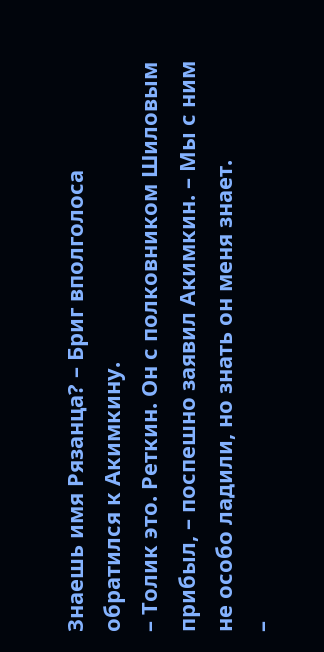Знаешь имя Рязанца? – Бриг вполголоса обратился к Акимкину.
– Толик это. Реткин. Он с полковником Шиловым прибыл, – поспешно заявил Акимкин. – Мы с ним не особо ладили, но знать он меня знает.
–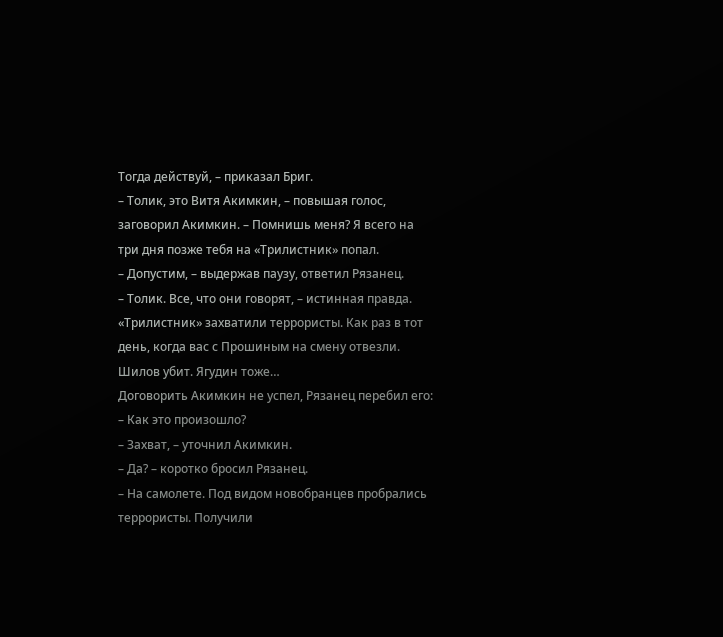Тогда действуй, – приказал Бриг.
– Толик, это Витя Акимкин, – повышая голос, заговорил Акимкин. – Помнишь меня? Я всего на три дня позже тебя на «Трилистник» попал.
– Допустим, – выдержав паузу, ответил Рязанец.
– Толик. Все, что они говорят, – истинная правда. «Трилистник» захватили террористы. Как раз в тот день, когда вас с Прошиным на смену отвезли. Шилов убит. Ягудин тоже…
Договорить Акимкин не успел, Рязанец перебил его:
– Как это произошло?
– Захват, – уточнил Акимкин.
– Да? – коротко бросил Рязанец.
– На самолете. Под видом новобранцев пробрались террористы. Получили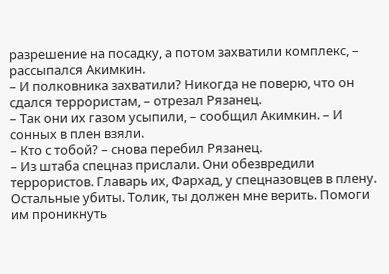разрешение на посадку, а потом захватили комплекс, – рассыпался Акимкин.
– И полковника захватили? Никогда не поверю, что он сдался террористам, – отрезал Рязанец.
– Так они их газом усыпили, – сообщил Акимкин. – И сонных в плен взяли.
– Кто с тобой? – снова перебил Рязанец.
– Из штаба спецназ прислали. Они обезвредили террористов. Главарь их, Фархад, у спецназовцев в плену. Остальные убиты. Толик, ты должен мне верить. Помоги им проникнуть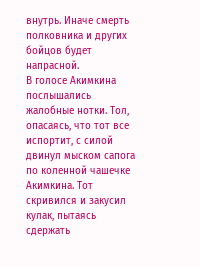внутрь. Иначе смерть полковника и других бойцов будет напрасной.
В голосе Акимкина послышались жалобные нотки. Тол, опасаясь, что тот все испортит, с силой двинул мыском сапога по коленной чашечке Акимкина. Тот скривился и закусил кулак, пытаясь сдержать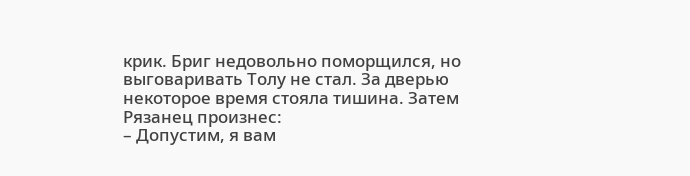крик. Бриг недовольно поморщился, но выговаривать Толу не стал. За дверью некоторое время стояла тишина. Затем Рязанец произнес:
– Допустим, я вам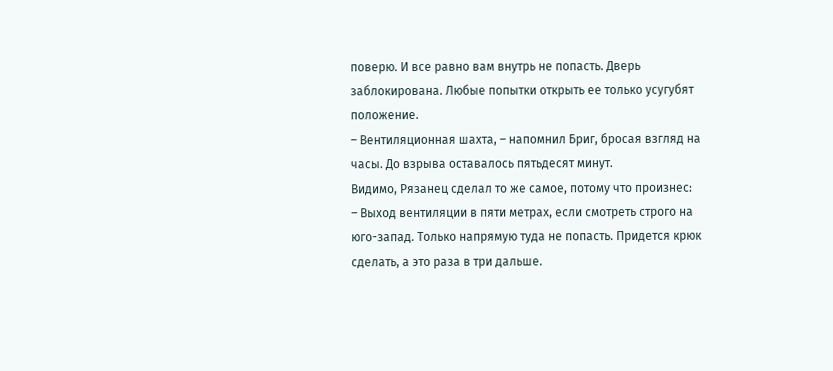поверю. И все равно вам внутрь не попасть. Дверь заблокирована. Любые попытки открыть ее только усугубят положение.
– Вентиляционная шахта, – напомнил Бриг, бросая взгляд на часы. До взрыва оставалось пятьдесят минут.
Видимо, Рязанец сделал то же самое, потому что произнес:
– Выход вентиляции в пяти метрах, если смотреть строго на юго-запад. Только напрямую туда не попасть. Придется крюк сделать, а это раза в три дальше.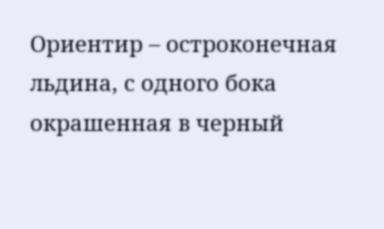Ориентир – остроконечная льдина, с одного бока окрашенная в черный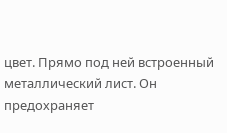цвет. Прямо под ней встроенный металлический лист. Он предохраняет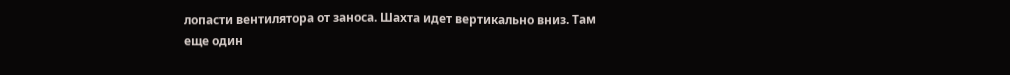лопасти вентилятора от заноса. Шахта идет вертикально вниз. Там еще один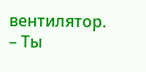вентилятор.
– Ты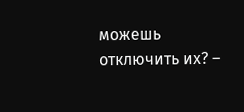можешь отключить их? –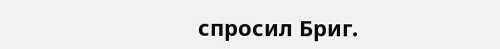спросил Бриг.